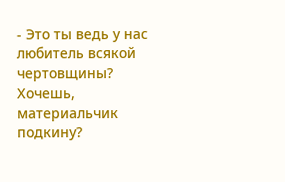- Это ты ведь у нас любитель всякой чертовщины? Хочешь, материальчик подкину?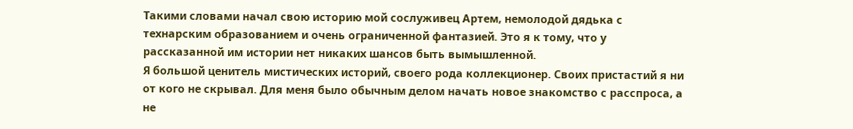Такими словами начал свою историю мой сослуживец Артем, немолодой дядька с технарским образованием и очень ограниченной фантазией. Это я к тому, что у рассказанной им истории нет никаких шансов быть вымышленной.
Я большой ценитель мистических историй, своего рода коллекционер. Своих пристастий я ни от кого не скрывал. Для меня было обычным делом начать новое знакомство с расспроса, а не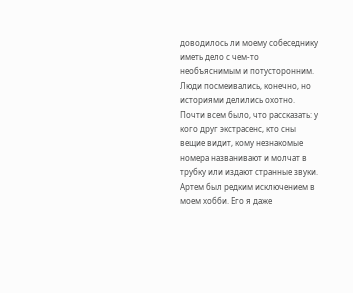доводилось ли моему собеседнику иметь дело с чем-то необъяснимым и потусторонним. Люди посмеивались, конечно, но историями делились охотно. Почти всем было, что рассказать: у кого друг экстрасенс, кто сны вещие видит, кому незнакомые номера названивают и молчат в трубку или издают странные звуки.
Артем был редким исключением в моем хобби. Его я даже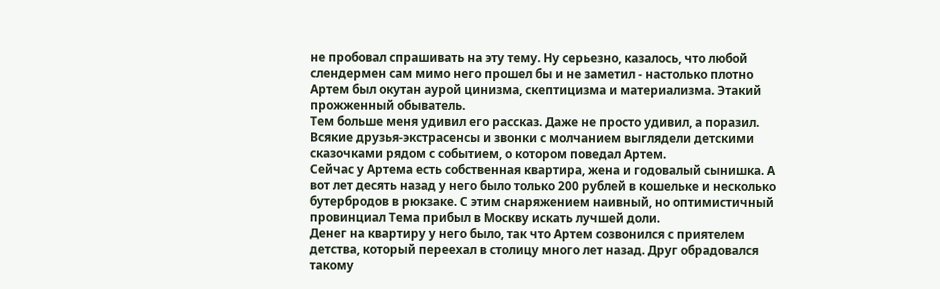не пробовал спрашивать на эту тему. Ну серьезно, казалось, что любой слендермен сам мимо него прошел бы и не заметил - настолько плотно Артем был окутан аурой цинизма, скептицизма и материализма. Этакий прожженный обыватель.
Тем больше меня удивил его рассказ. Даже не просто удивил, а поразил. Всякие друзья-экстрасенсы и звонки с молчанием выглядели детскими сказочками рядом с событием, о котором поведал Артем.
Сейчас у Артема есть собственная квартира, жена и годовалый сынишка. А вот лет десять назад у него было только 200 рублей в кошельке и несколько бутербродов в рюкзаке. С этим снаряжением наивный, но оптимистичный провинциал Тема прибыл в Москву искать лучшей доли.
Денег на квартиру у него было, так что Артем созвонился с приятелем детства, который переехал в столицу много лет назад. Друг обрадовался такому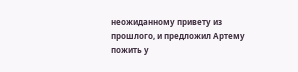неожиданному привету из прошлого, и предложил Артему пожить у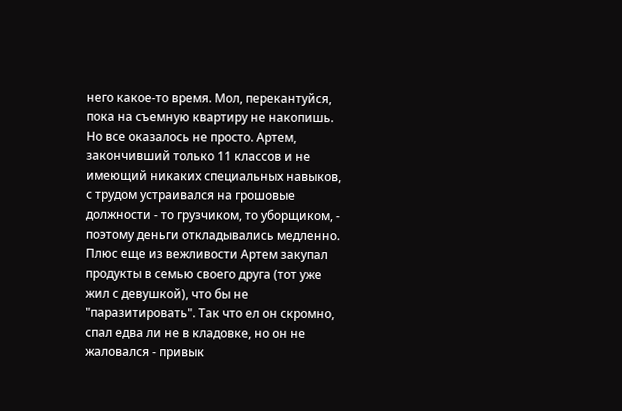него какое-то время. Мол, перекантуйся, пока на съемную квартиру не накопишь.
Но все оказалось не просто. Артем, закончивший только 11 классов и не имеющий никаких специальных навыков, с трудом устраивался на грошовые должности - то грузчиком, то уборщиком, - поэтому деньги откладывались медленно. Плюс еще из вежливости Артем закупал продукты в семью своего друга (тот уже жил с девушкой), что бы не "паразитировать". Так что ел он скромно, спал едва ли не в кладовке, но он не жаловался - привык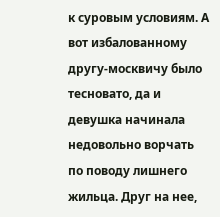к суровым условиям. А вот избалованному другу-москвичу было тесновато, да и девушка начинала недовольно ворчать по поводу лишнего жильца. Друг на нее,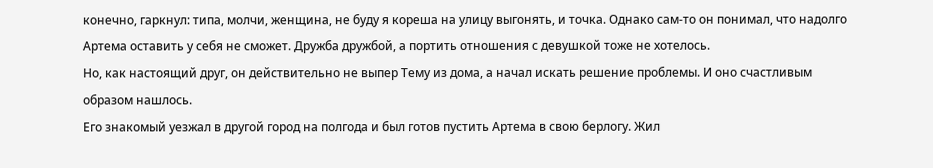конечно, гаркнул: типа, молчи, женщина, не буду я кореша на улицу выгонять, и точка. Однако сам-то он понимал, что надолго Артема оставить у себя не сможет. Дружба дружбой, а портить отношения с девушкой тоже не хотелось.
Но, как настоящий друг, он действительно не выпер Тему из дома, а начал искать решение проблемы. И оно счастливым образом нашлось.
Его знакомый уезжал в другой город на полгода и был готов пустить Артема в свою берлогу. Жил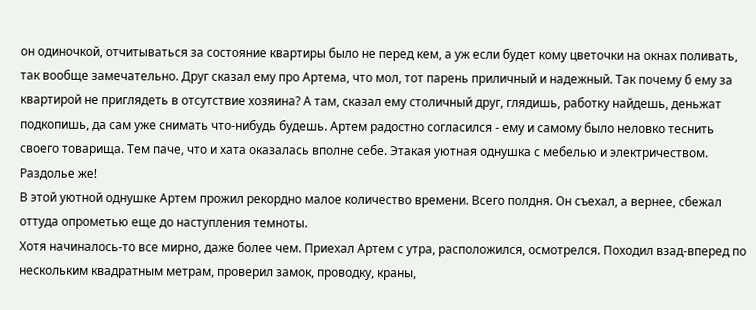он одиночкой, отчитываться за состояние квартиры было не перед кем, а уж если будет кому цветочки на окнах поливать, так вообще замечательно. Друг сказал ему про Артема, что мол, тот парень приличный и надежный. Так почему б ему за квартирой не приглядеть в отсутствие хозяина? А там, сказал ему столичный друг, глядишь, работку найдешь, деньжат подкопишь, да сам уже снимать что-нибудь будешь. Артем радостно согласился - ему и самому было неловко теснить своего товарища. Тем паче, что и хата оказалась вполне себе. Этакая уютная однушка с мебелью и электричеством. Раздолье же!
В этой уютной однушке Артем прожил рекордно малое количество времени. Всего полдня. Он съехал, а вернее, сбежал оттуда опрометью еще до наступления темноты.
Хотя начиналось-то все мирно, даже более чем. Приехал Артем с утра, расположился, осмотрелся. Походил взад-вперед по нескольким квадратным метрам, проверил замок, проводку, краны,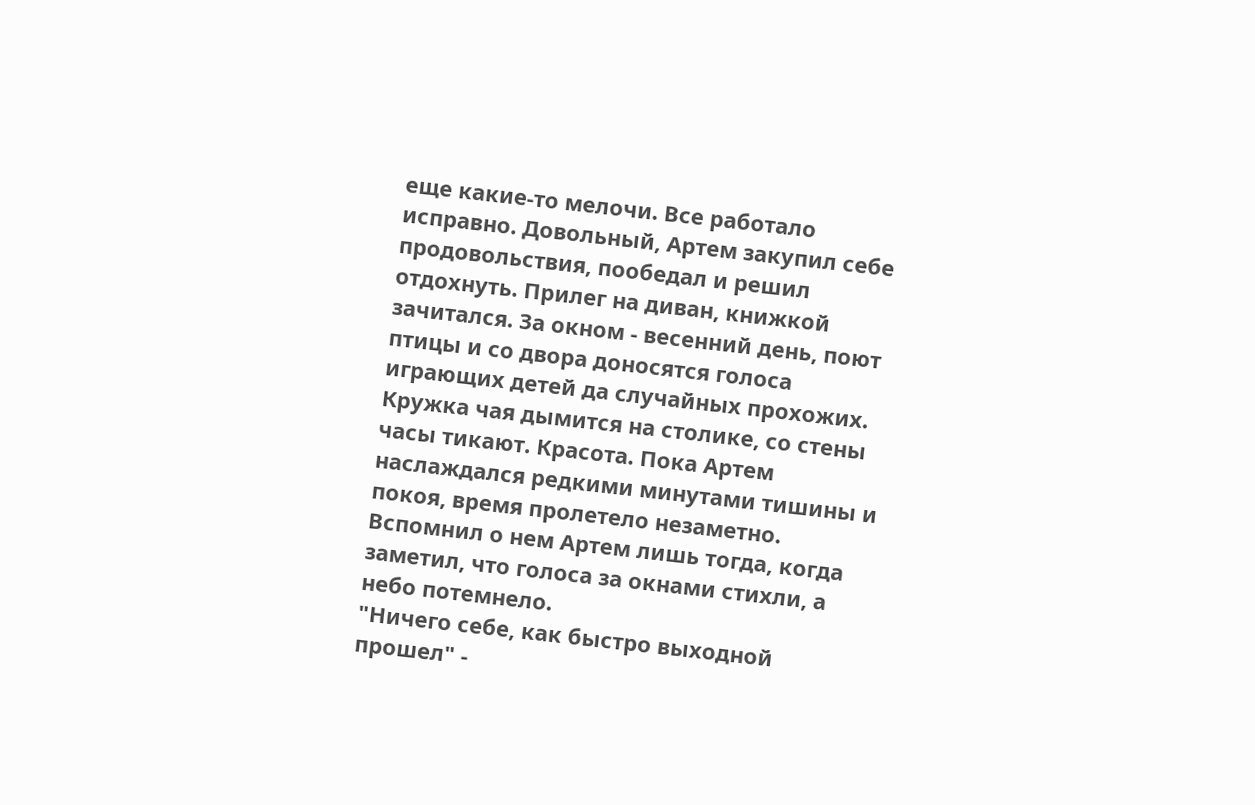еще какие-то мелочи. Все работало исправно. Довольный, Артем закупил себе продовольствия, пообедал и решил отдохнуть. Прилег на диван, книжкой зачитался. За окном - весенний день, поют птицы и со двора доносятся голоса играющих детей да случайных прохожих. Кружка чая дымится на столике, со стены часы тикают. Красота. Пока Артем наслаждался редкими минутами тишины и покоя, время пролетело незаметно. Вспомнил о нем Артем лишь тогда, когда заметил, что голоса за окнами стихли, а небо потемнело.
"Ничего себе, как быстро выходной прошел" -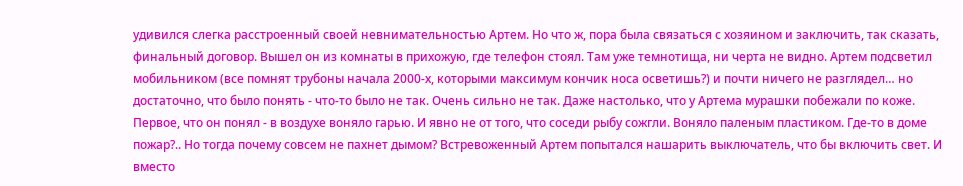удивился слегка расстроенный своей невнимательностью Артем. Но что ж, пора была связаться с хозяином и заключить, так сказать, финальный договор. Вышел он из комнаты в прихожую, где телефон стоял. Там уже темнотища, ни черта не видно. Артем подсветил мобильником (все помнят трубоны начала 2000-х, которыми максимум кончик носа осветишь?) и почти ничего не разглядел… но достаточно, что было понять - что-то было не так. Очень сильно не так. Даже настолько, что у Артема мурашки побежали по коже.
Первое, что он понял - в воздухе воняло гарью. И явно не от того, что соседи рыбу сожгли. Воняло паленым пластиком. Где-то в доме пожар?.. Но тогда почему совсем не пахнет дымом? Встревоженный Артем попытался нашарить выключатель, что бы включить свет. И вместо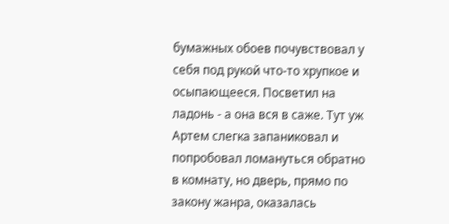бумажных обоев почувствовал у себя под рукой что-то хрупкое и осыпающееся. Посветил на ладонь - а она вся в саже. Тут уж Артем слегка запаниковал и попробовал ломануться обратно в комнату, но дверь, прямо по закону жанра, оказалась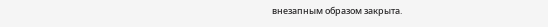внезапным образом закрыта.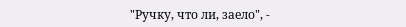"Ручку, что ли, заело", -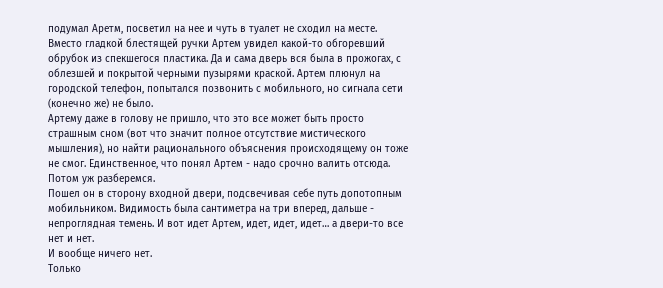подумал Аретм, посветил на нее и чуть в туалет не сходил на месте.
Вместо гладкой блестящей ручки Артем увидел какой-то обгоревший обрубок из спекшегося пластика. Да и сама дверь вся была в прожогах, с облезшей и покрытой черными пузырями краской. Артем плюнул на городской телефон, попытался позвонить с мобильного, но сигнала сети (конечно же) не было.
Артему даже в голову не пришло, что это все может быть просто страшным сном (вот что значит полное отсутствие мистического мышления), но найти рационального объяснения происходящему он тоже не смог. Единственное, что понял Артем - надо срочно валить отсюда. Потом уж разберемся.
Пошел он в сторону входной двери, подсвечивая себе путь допотопным мобильником. Видимость была сантиметра на три вперед, дальше - непроглядная темень. И вот идет Артем, идет, идет, идет… а двери-то все нет и нет.
И вообще ничего нет.
Только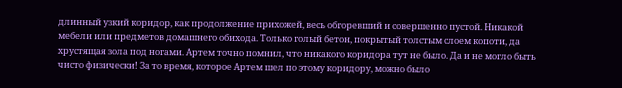длинный узкий коридор, как продолжение прихожей, весь обгоревший и совершенно пустой. Никакой мебели или предметов домашнего обихода. Только голый бетон, покрытый толстым слоем копоти, да хрустящая зола под ногами. Артем точно помнил, что никакого коридора тут не было. Да и не могло быть чисто физически! За то время, которое Артем шел по этому коридору, можно было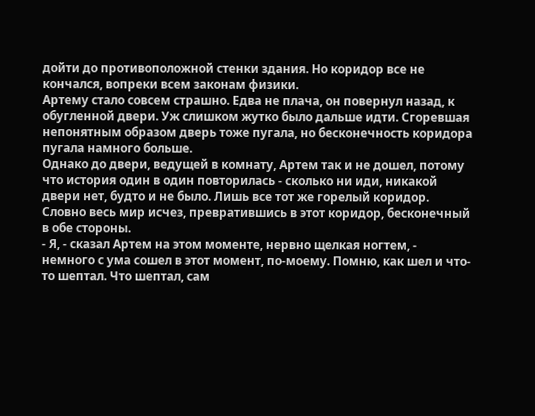дойти до противоположной стенки здания. Но коридор все не кончался, вопреки всем законам физики.
Артему стало совсем страшно. Едва не плача, он повернул назад, к обугленной двери. Уж слишком жутко было дальше идти. Сгоревшая непонятным образом дверь тоже пугала, но бесконечность коридора пугала намного больше.
Однако до двери, ведущей в комнату, Артем так и не дошел, потому что история один в один повторилась - сколько ни иди, никакой двери нет, будто и не было. Лишь все тот же горелый коридор. Словно весь мир исчез, превратившись в этот коридор, бесконечный в обе стороны.
- Я, - сказал Артем на этом моменте, нервно щелкая ногтем, - немного с ума сошел в этот момент, по-моему. Помню, как шел и что-то шептал. Что шептал, сам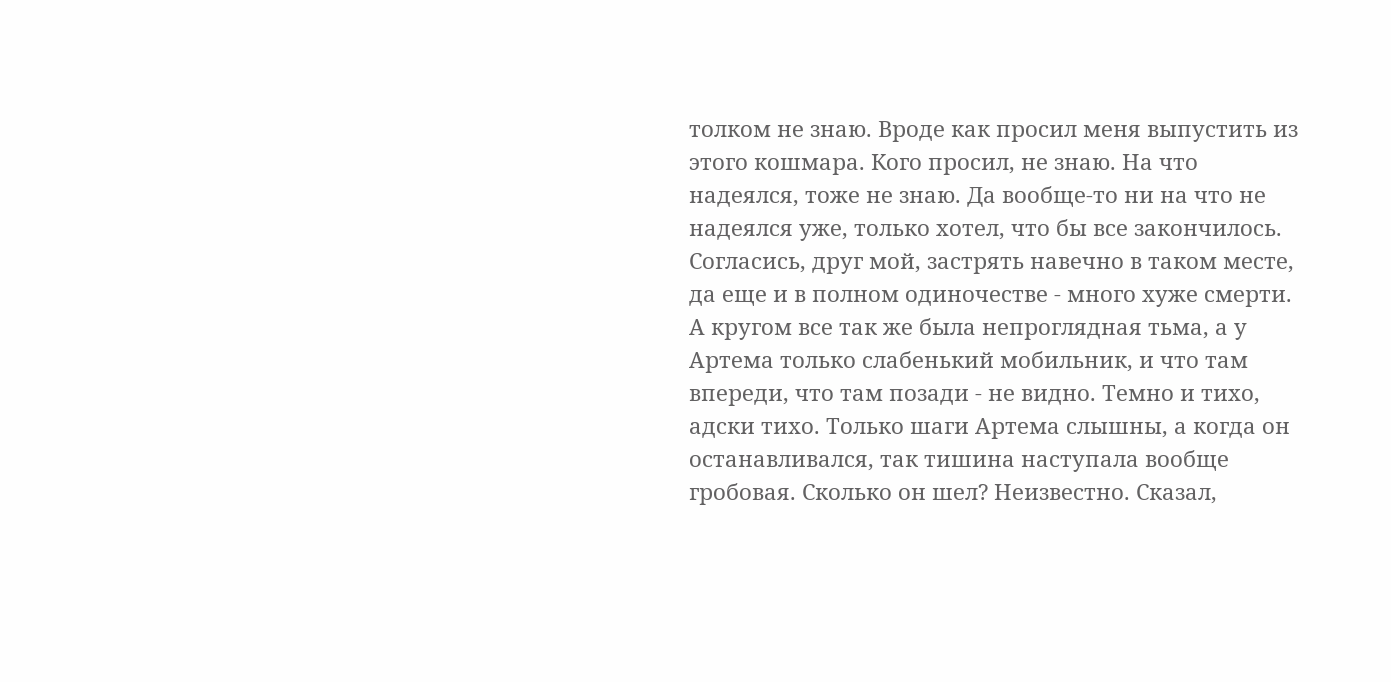толком не знаю. Вроде как просил меня выпустить из этого кошмара. Кого просил, не знаю. На что надеялся, тоже не знаю. Да вообще-то ни на что не надеялся уже, только хотел, что бы все закончилось. Согласись, друг мой, застрять навечно в таком месте, да еще и в полном одиночестве - много хуже смерти.
А кругом все так же была непроглядная тьма, а у Артема только слабенький мобильник, и что там впереди, что там позади - не видно. Темно и тихо, адски тихо. Только шаги Артема слышны, а когда он останавливался, так тишина наступала вообще гробовая. Сколько он шел? Неизвестно. Сказал,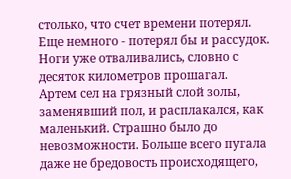столько, что счет времени потерял. Еще немного - потерял бы и рассудок. Ноги уже отваливались, словно с десяток километров прошагал.
Артем сел на грязный слой золы, заменявший пол, и расплакался, как маленький. Страшно было до невозможности. Больше всего пугала даже не бредовость происходящего,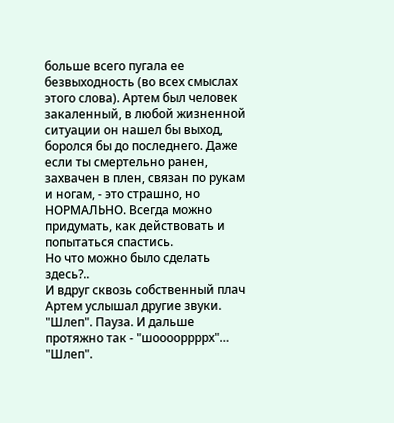больше всего пугала ее безвыходность (во всех смыслах этого слова). Артем был человек закаленный, в любой жизненной ситуации он нашел бы выход, боролся бы до последнего. Даже если ты смертельно ранен, захвачен в плен, связан по рукам и ногам, - это страшно, но НОРМАЛЬНО. Всегда можно придумать, как действовать и попытаться спастись.
Но что можно было сделать здесь?..
И вдруг сквозь собственный плач Артем услышал другие звуки.
"Шлеп". Пауза. И дальше протяжно так - "шооооррррх"… "Шлеп".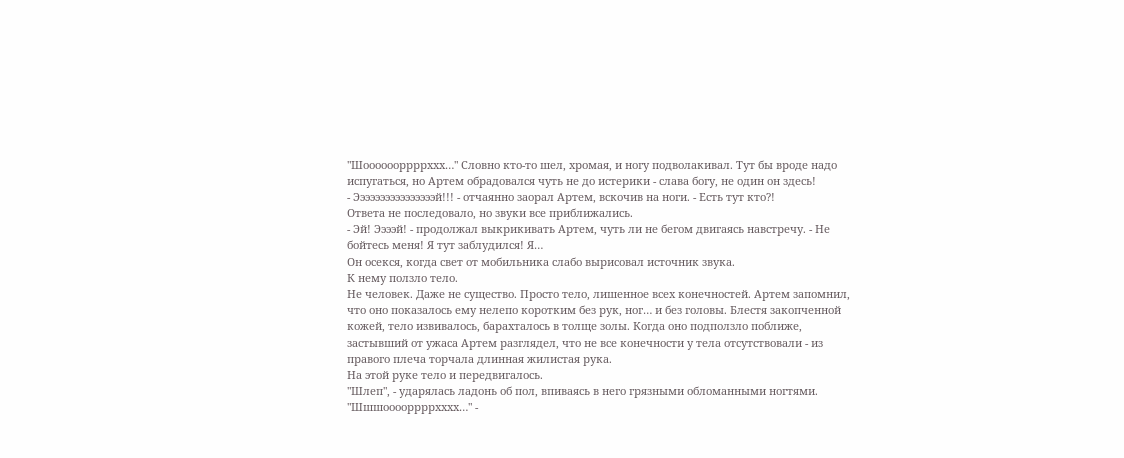"Шооооооррррххх…" Словно кто-то шел, хромая, и ногу подволакивал. Тут бы вроде надо испугаться, но Артем обрадовался чуть не до истерики - слава богу, не один он здесь!
- Ээээээээээээээээй!!! - отчаянно заорал Артем, вскочив на ноги. - Есть тут кто?!
Ответа не последовало, но звуки все приближались.
- Эй! Ээээй! - продолжал выкрикивать Артем, чуть ли не бегом двигаясь навстречу. - Не бойтесь меня! Я тут заблудился! Я…
Он осекся, когда свет от мобильника слабо вырисовал источник звука.
К нему ползло тело.
Не человек. Даже не существо. Просто тело, лишенное всех конечностей. Артем запомнил, что оно показалось ему нелепо коротким без рук, ног… и без головы. Блестя закопченной кожей, тело извивалось, барахталось в толще золы. Когда оно подползло поближе, застывший от ужаса Артем разглядел, что не все конечности у тела отсутствовали - из правого плеча торчала длинная жилистая рука.
На этой руке тело и передвигалось.
"Шлеп", - ударялась ладонь об пол, впиваясь в него грязными обломанными ногтями. "Шшшооооррррхххх…" -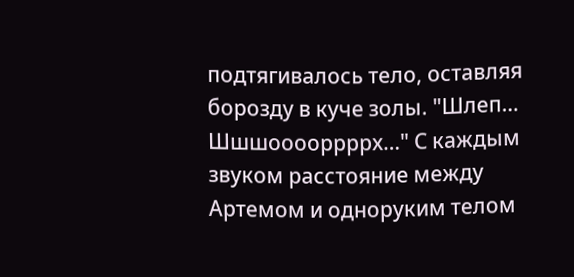подтягивалось тело, оставляя борозду в куче золы. "Шлеп… Шшшооооррррх…" С каждым звуком расстояние между Артемом и одноруким телом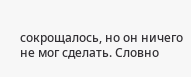сокрощалось, но он ничего не мог сделать. Словно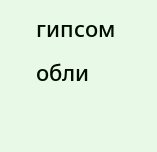гипсом обли